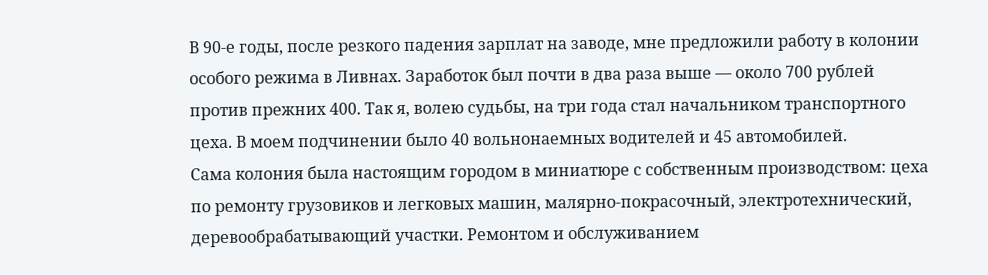В 90-е годы, после резкого падения зарплат на заводе, мне предложили работу в колонии особого режима в Ливнах. Заработок был почти в два раза выше — около 700 рублей против прежних 400. Так я, волею судьбы, на три года стал начальником транспортного цеха. В моем подчинении было 40 вольнонаемных водителей и 45 автомобилей.
Сама колония была настоящим городом в миниатюре с собственным производством: цеха по ремонту грузовиков и легковых машин, малярно-покрасочный, электротехнический, деревообрабатывающий участки. Ремонтом и обслуживанием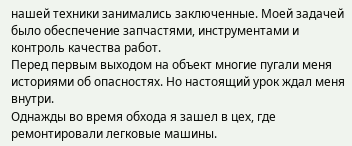нашей техники занимались заключенные. Моей задачей было обеспечение запчастями, инструментами и контроль качества работ.
Перед первым выходом на объект многие пугали меня историями об опасностях. Но настоящий урок ждал меня внутри.
Однажды во время обхода я зашел в цех, где ремонтировали легковые машины.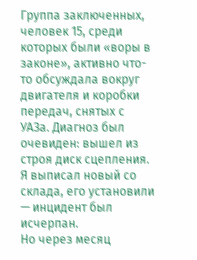Группа заключенных, человек 15, среди которых были «воры в законе», активно что-то обсуждала вокруг двигателя и коробки передач, снятых с УАЗа. Диагноз был очевиден: вышел из строя диск сцепления. Я выписал новый со склада, его установили — инцидент был исчерпан.
Но через месяц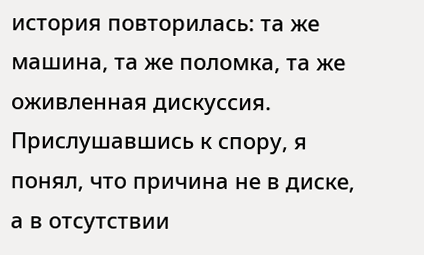история повторилась: та же машина, та же поломка, та же оживленная дискуссия. Прислушавшись к спору, я понял, что причина не в диске, а в отсутствии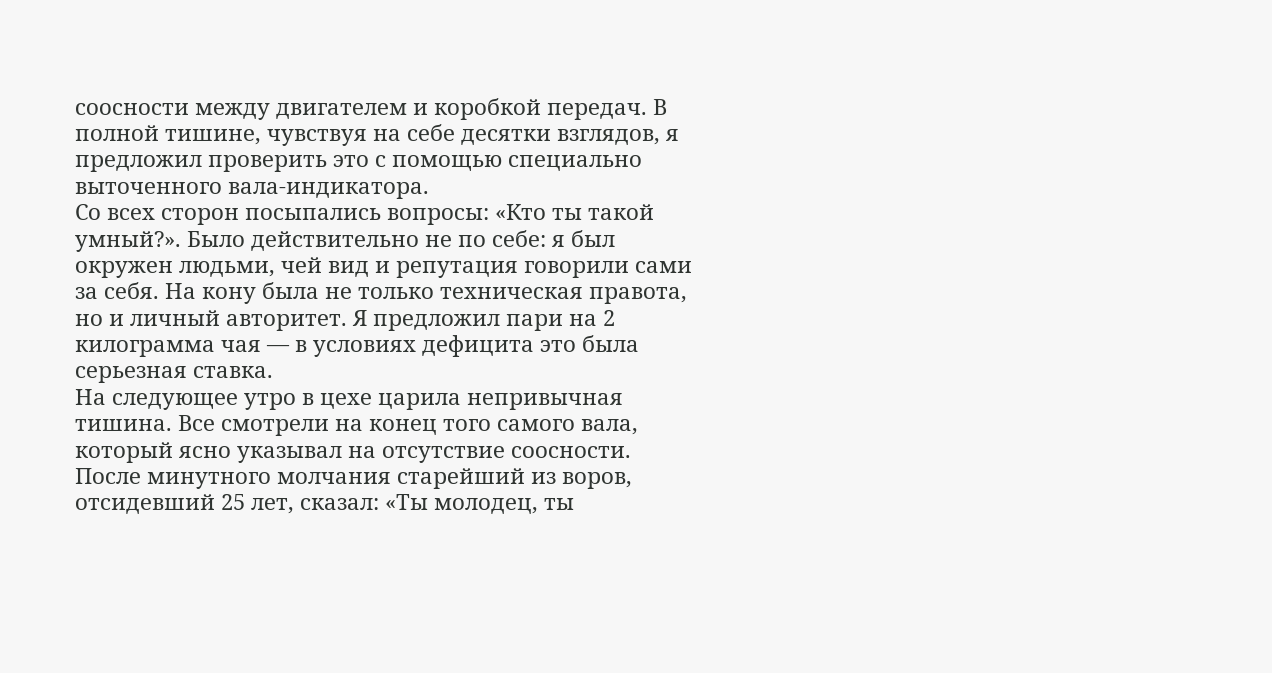соосности между двигателем и коробкой передач. В полной тишине, чувствуя на себе десятки взглядов, я предложил проверить это с помощью специально выточенного вала-индикатора.
Со всех сторон посыпались вопросы: «Кто ты такой умный?». Было действительно не по себе: я был окружен людьми, чей вид и репутация говорили сами за себя. На кону была не только техническая правота, но и личный авторитет. Я предложил пари на 2 килограмма чая — в условиях дефицита это была серьезная ставка.
На следующее утро в цехе царила непривычная тишина. Все смотрели на конец того самого вала, который ясно указывал на отсутствие соосности. После минутного молчания старейший из воров, отсидевший 25 лет, сказал: «Ты молодец, ты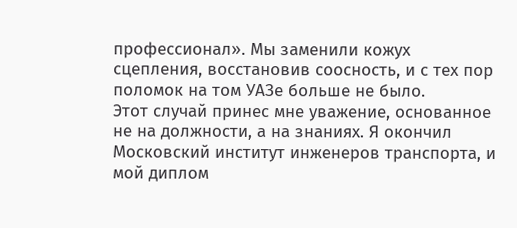профессионал». Мы заменили кожух сцепления, восстановив соосность, и с тех пор поломок на том УАЗе больше не было.
Этот случай принес мне уважение, основанное не на должности, а на знаниях. Я окончил Московский институт инженеров транспорта, и мой диплом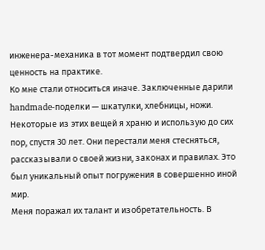инженера-механика в тот момент подтвердил свою ценность на практике.
Ко мне стали относиться иначе. Заключенные дарили handmade-поделки — шкатулки, хлебницы, ножи. Некоторые из этих вещей я храню и использую до сих пор, спустя 30 лет. Они перестали меня стесняться, рассказывали о своей жизни, законах и правилах. Это был уникальный опыт погружения в совершенно иной мир.
Меня поражал их талант и изобретательность. В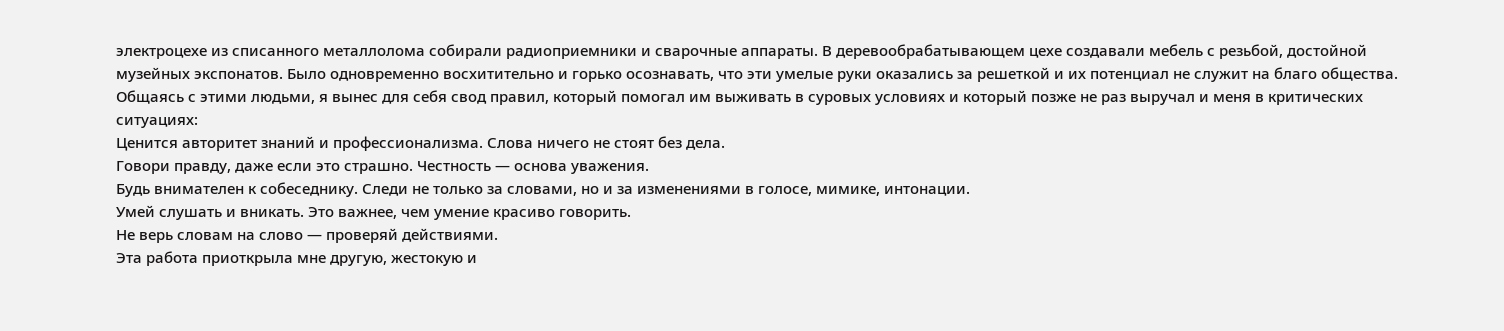электроцехе из списанного металлолома собирали радиоприемники и сварочные аппараты. В деревообрабатывающем цехе создавали мебель с резьбой, достойной музейных экспонатов. Было одновременно восхитительно и горько осознавать, что эти умелые руки оказались за решеткой и их потенциал не служит на благо общества.
Общаясь с этими людьми, я вынес для себя свод правил, который помогал им выживать в суровых условиях и который позже не раз выручал и меня в критических ситуациях:
Ценится авторитет знаний и профессионализма. Слова ничего не стоят без дела.
Говори правду, даже если это страшно. Честность — основа уважения.
Будь внимателен к собеседнику. Следи не только за словами, но и за изменениями в голосе, мимике, интонации.
Умей слушать и вникать. Это важнее, чем умение красиво говорить.
Не верь словам на слово — проверяй действиями.
Эта работа приоткрыла мне другую, жестокую и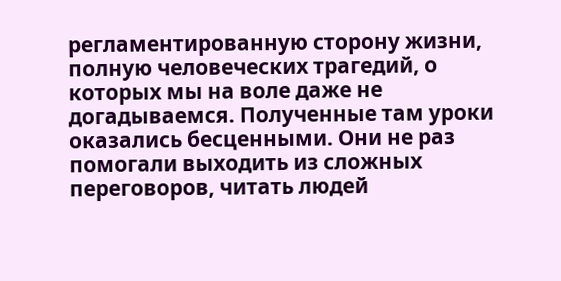регламентированную сторону жизни, полную человеческих трагедий, о которых мы на воле даже не догадываемся. Полученные там уроки оказались бесценными. Они не раз помогали выходить из сложных переговоров, читать людей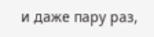и даже пару раз,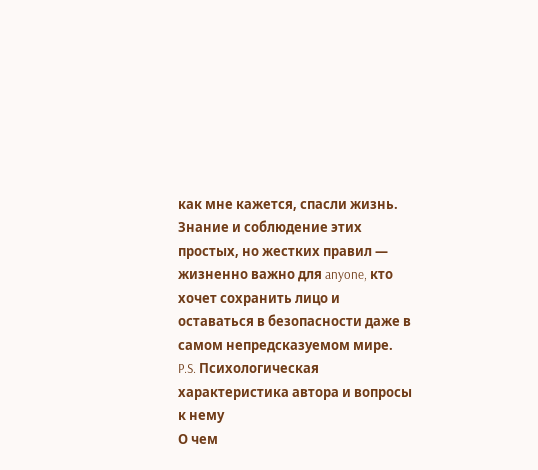как мне кажется, спасли жизнь.
Знание и соблюдение этих простых, но жестких правил — жизненно важно для anyone, кто хочет сохранить лицо и оставаться в безопасности даже в самом непредсказуемом мире.
P.S. Психологическая характеристика автора и вопросы к нему
О чем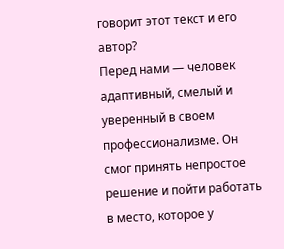говорит этот текст и его автор?
Перед нами — человек адаптивный, смелый и уверенный в своем профессионализме. Он смог принять непростое решение и пойти работать в место, которое у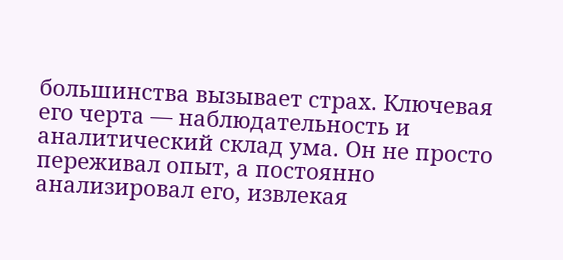большинства вызывает страх. Ключевая его черта — наблюдательность и аналитический склад ума. Он не просто переживал опыт, а постоянно анализировал его, извлекая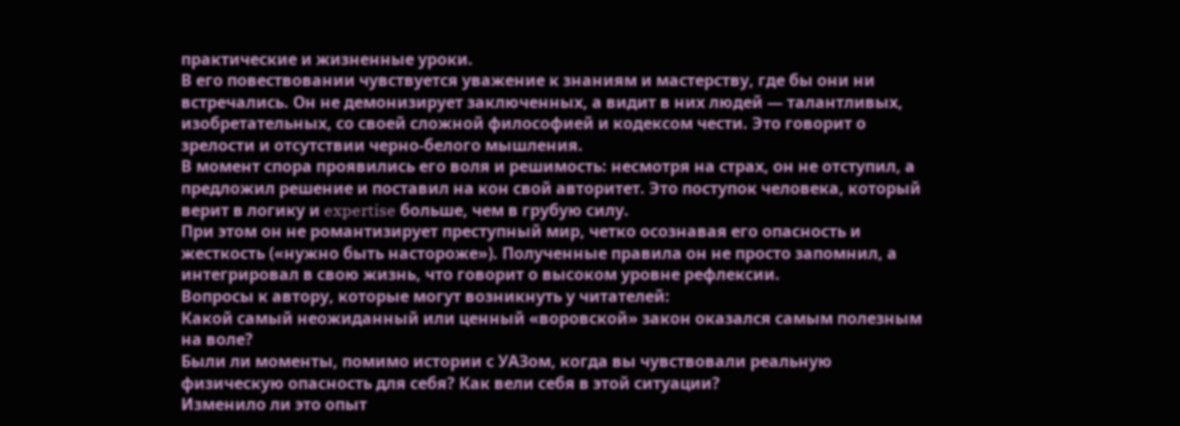практические и жизненные уроки.
В его повествовании чувствуется уважение к знаниям и мастерству, где бы они ни встречались. Он не демонизирует заключенных, а видит в них людей — талантливых, изобретательных, со своей сложной философией и кодексом чести. Это говорит о зрелости и отсутствии черно-белого мышления.
В момент спора проявились его воля и решимость: несмотря на страх, он не отступил, а предложил решение и поставил на кон свой авторитет. Это поступок человека, который верит в логику и expertise больше, чем в грубую силу.
При этом он не романтизирует преступный мир, четко осознавая его опасность и жесткость («нужно быть настороже»). Полученные правила он не просто запомнил, а интегрировал в свою жизнь, что говорит о высоком уровне рефлексии.
Вопросы к автору, которые могут возникнуть у читателей:
Какой самый неожиданный или ценный «воровской» закон оказался самым полезным на воле?
Были ли моменты, помимо истории с УАЗом, когда вы чувствовали реальную физическую опасность для себя? Как вели себя в этой ситуации?
Изменило ли это опыт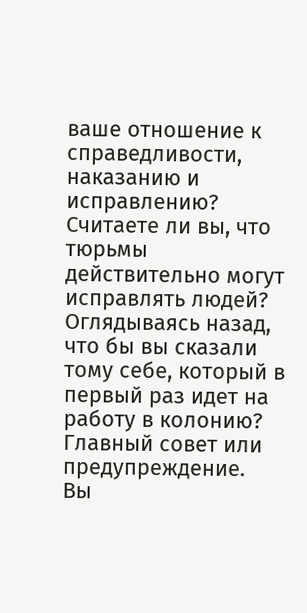ваше отношение к справедливости, наказанию и исправлению? Считаете ли вы, что тюрьмы действительно могут исправлять людей?
Оглядываясь назад, что бы вы сказали тому себе, который в первый раз идет на работу в колонию? Главный совет или предупреждение.
Вы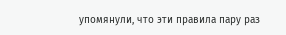упомянули, что эти правила пару раз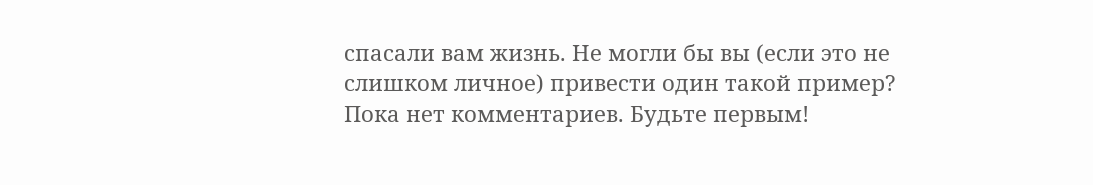спасали вам жизнь. Не могли бы вы (если это не слишком личное) привести один такой пример?
Пока нет комментариев. Будьте первым!